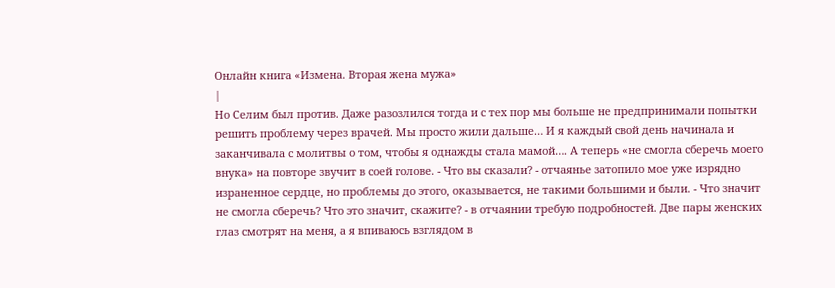Онлайн книга «Измена. Вторая жена мужа»
|
Но Селим был против. Даже разозлился тогда и с тех пор мы больше не предпринимали попытки решить проблему через врачей. Мы просто жили дальше… И я каждый свой день начинала и заканчивала с молитвы о том, чтобы я однажды стала мамой…. А теперь «не смогла сберечь моего внука» на повторе звучит в соей голове. - Что вы сказали? - отчаянье затопило мое уже изрядно израненное сердце, но проблемы до этого, оказывается, не такими большими и были. - Что значит не смогла сберечь? Что это значит, скажите? - в отчаянии требую подробностей. Две пары женских глаз смотрят на меня, а я впиваюсь взглядом в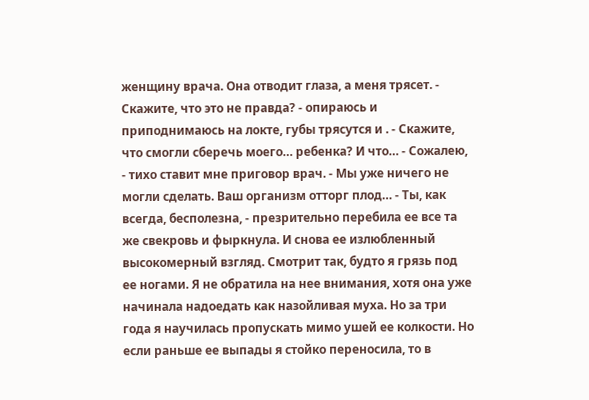женщину врача. Она отводит глаза, а меня трясет. - Скажите, что это не правда? - опираюсь и приподнимаюсь на локте, губы трясутся и . - Скажите, что смогли сберечь моего… ребенка? И что… - Сожалею, - тихо ставит мне приговор врач. - Мы уже ничего не могли сделать. Ваш организм отторг плод… - Ты, как всегда, бесполезна, - презрительно перебила ее все та же свекровь и фыркнула. И снова ее излюбленный высокомерный взгляд. Смотрит так, будто я грязь под ее ногами. Я не обратила на нее внимания, хотя она уже начинала надоедать как назойливая муха. Но за три года я научилась пропускать мимо ушей ее колкости. Но если раньше ее выпады я стойко переносила, то в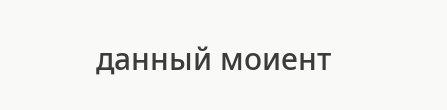данный моиент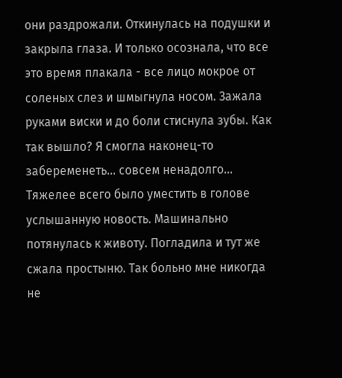они раздрожали. Откинулась на подушки и закрыла глаза. И только осознала, что все это время плакала - все лицо мокрое от соленых слез и шмыгнула носом. Зажала руками виски и до боли стиснула зубы. Как так вышло? Я смогла наконец-то забеременеть… совсем ненадолго… Тяжелее всего было уместить в голове услышанную новость. Машинально потянулась к животу. Погладила и тут же сжала простыню. Так больно мне никогда не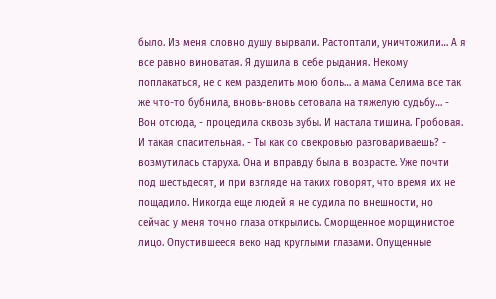было. Из меня словно душу вырвали. Растоптали, уничтожили… А я все равно виноватая. Я душила в себе рыдания. Некому поплакаться, не с кем разделить мою боль… а мама Селима все так же что-то бубнила, вновь-вновь сетовала на тяжелую судьбу… - Вон отсюда, - процедила сквозь зубы. И настала тишина. Гробовая. И такая спасительная. - Ты как со свекровью разговариваешь? - возмутилась старуха. Она и вправду была в возрасте. Уже почти под шестьдесят, и при взгляде на таких говорят, что время их не пощадило. Никогда еще людей я не судила по внешности, но сейчас у меня точно глаза открылись. Сморщенное морщинистое лицо. Опустившееся веко над круглыми глазами. Опущенные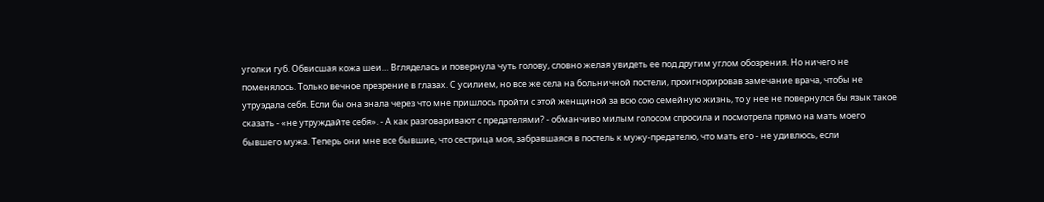уголки губ. Обвисшая кожа шеи… Вгляделась и повернула чуть голову, словно желая увидеть ее под другим углом обозрения. Но ничего не поменялось. Только вечное презрение в глазах. С усилием, но все же села на больничной постели, проигнорировав замечание врача, чтобы не утруэдала себя. Если бы она знала через что мне пришлось пройти с этой женщиной за всю сою семейную жизнь, то у нее не повернулся бы язык такое сказать - «не утруждайте себя». - А как разговаривают с предателями? - обманчиво милым голосом спросила и посмотрела прямо на мать моего бывшего мужа. Теперь они мне все бывшие, что сестрица моя, забравшаяся в постель к мужу-предателю, что мать его - не удивлюсь, если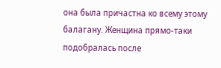она была причастна ко всему этому балагану. Женщина прямо-таки подобралась после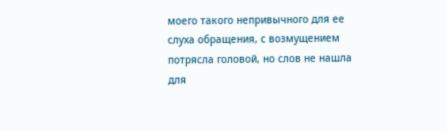моего такого непривычного для ее слуха обращения, с возмущением потрясла головой, но слов не нашла для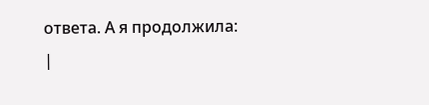ответа. А я продолжила: |